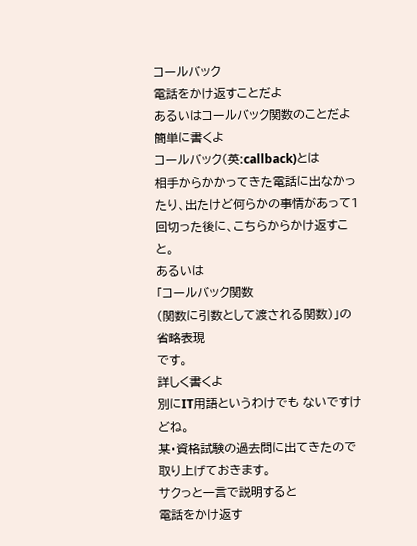コールバック
電話をかけ返すことだよ
あるいはコールバック関数のことだよ
簡単に書くよ
コールバック(英:callback)とは
相手からかかってきた電話に出なかったり、出たけど何らかの事情があって1回切った後に、こちらからかけ返すこと。
あるいは
「コールバック関数
(関数に引数として渡される関数)」の省略表現
です。
詳しく書くよ
別にIT用語というわけでも ないですけどね。
某・資格試験の過去問に出てきたので取り上げておきます。
サクっと一言で説明すると
電話をかけ返す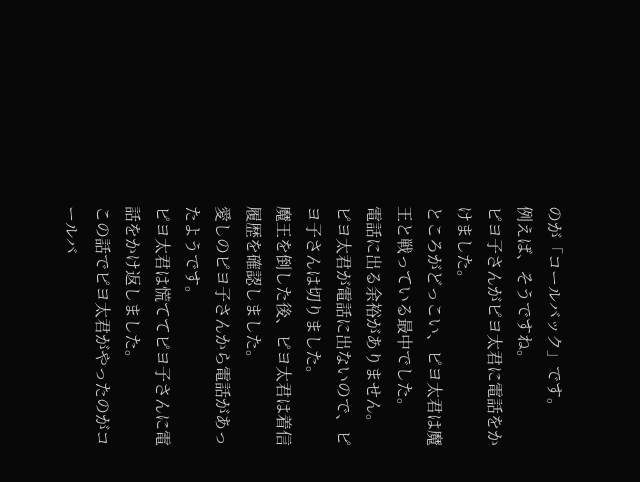のが「コールバック」です。
例えば、そうですね。
ピヨ子さんがピヨ太君に電話をかけました。
ところがどっこい、ピヨ太君は魔王と戦っている最中でした。
電話に出る余裕がありません。
ピヨ太君が電話に出ないので、ピヨ子さんは切りました。
魔王を倒した後、ピヨ太君は着信履歴を確認しました。
愛しのピヨ子さんから電話があったようです。
ピヨ太君は慌ててピヨ子さんに電話をかけ返しました。
この話でピヨ太君がやったのがコールバ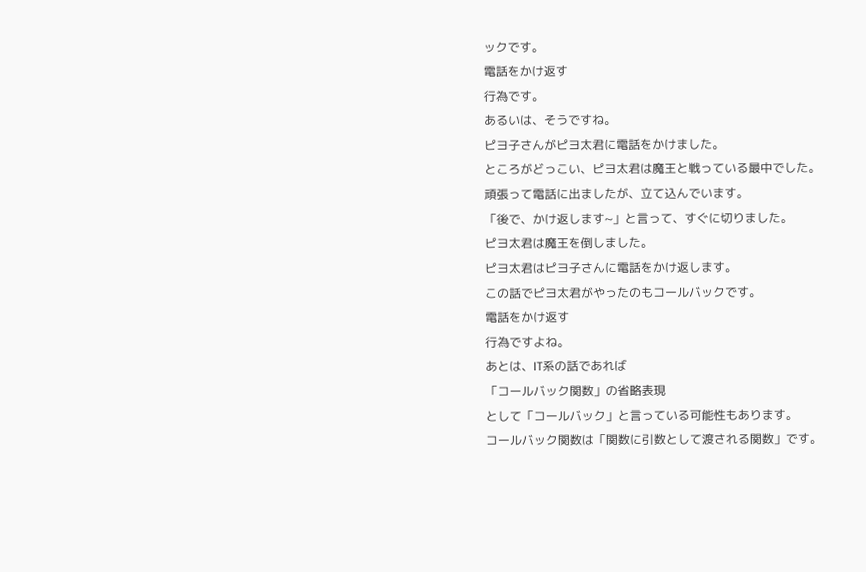ックです。
電話をかけ返す
行為です。
あるいは、そうですね。
ピヨ子さんがピヨ太君に電話をかけました。
ところがどっこい、ピヨ太君は魔王と戦っている最中でした。
頑張って電話に出ましたが、立て込んでいます。
「後で、かけ返します~」と言って、すぐに切りました。
ピヨ太君は魔王を倒しました。
ピヨ太君はピヨ子さんに電話をかけ返します。
この話でピヨ太君がやったのもコールバックです。
電話をかけ返す
行為ですよね。
あとは、IT系の話であれば
「コールバック関数」の省略表現
として「コールバック」と言っている可能性もあります。
コールバック関数は「関数に引数として渡される関数」です。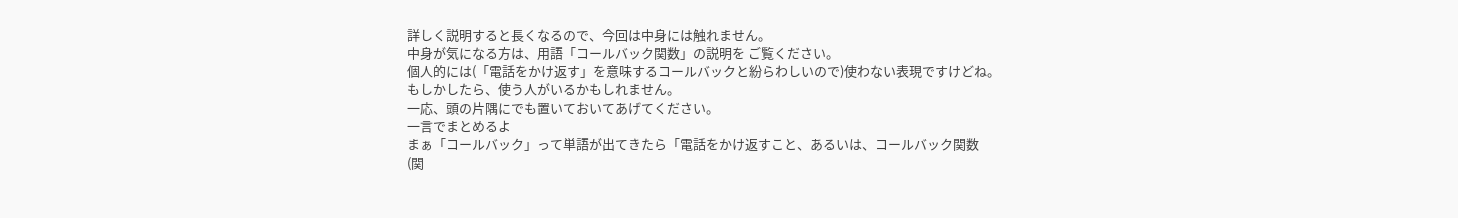詳しく説明すると長くなるので、今回は中身には触れません。
中身が気になる方は、用語「コールバック関数」の説明を ご覧ください。
個人的には(「電話をかけ返す」を意味するコールバックと紛らわしいので)使わない表現ですけどね。
もしかしたら、使う人がいるかもしれません。
一応、頭の片隅にでも置いておいてあげてください。
一言でまとめるよ
まぁ「コールバック」って単語が出てきたら「電話をかけ返すこと、あるいは、コールバック関数
(関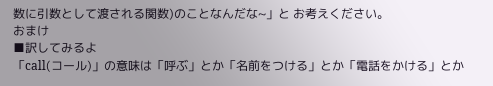数に引数として渡される関数)のことなんだな~」と お考えください。
おまけ
■訳してみるよ
「call(コール)」の意味は「呼ぶ」とか「名前をつける」とか「電話をかける」とか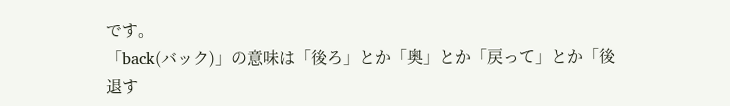です。
「back(バック)」の意味は「後ろ」とか「奥」とか「戻って」とか「後退す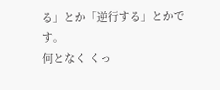る」とか「逆行する」とかです。
何となく くっ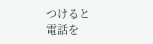つけると
電話を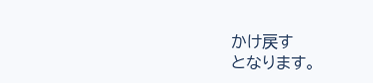かけ戻す
となります。